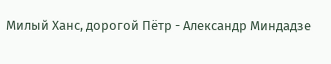Милый Ханс, дорогой Пётр - Александр Миндадзе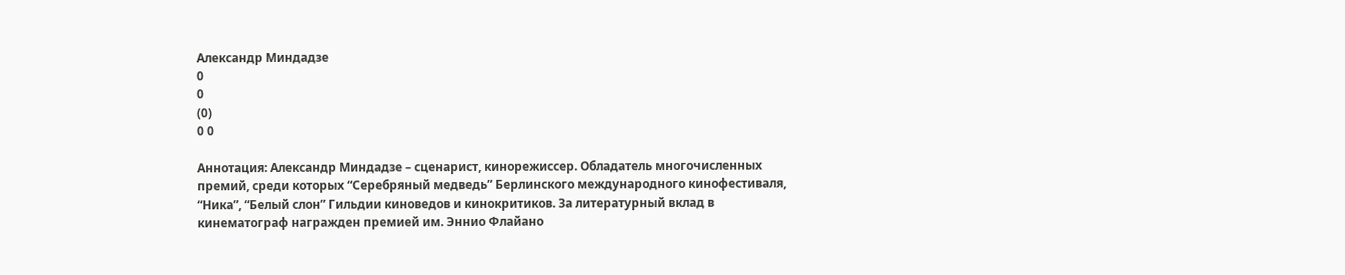Александр Миндадзе
0
0
(0)
0 0

Аннотация: Александр Миндадзе – сценарист, кинорежиссер. Обладатель многочисленных премий, среди которых “Серебряный медведь” Берлинского международного кинофестиваля, “Ника”, “Белый слон” Гильдии киноведов и кинокритиков. За литературный вклад в кинематограф награжден премией им. Эннио Флайано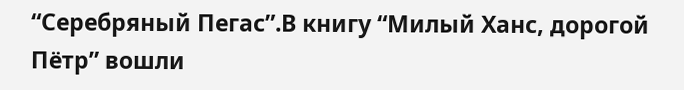“Серебряный Пегас”.В книгу “Милый Ханс, дорогой Пётр” вошли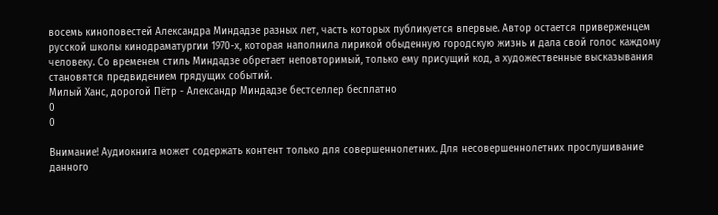восемь киноповестей Александра Миндадзе разных лет, часть которых публикуется впервые. Автор остается приверженцем русской школы кинодраматургии 1970-х, которая наполнила лирикой обыденную городскую жизнь и дала свой голос каждому человеку. Со временем стиль Миндадзе обретает неповторимый, только ему присущий код, а художественные высказывания становятся предвидением грядущих событий.
Милый Ханс, дорогой Пётр - Александр Миндадзе бестселлер бесплатно
0
0

Внимание! Аудиокнига может содержать контент только для совершеннолетних. Для несовершеннолетних прослушивание данного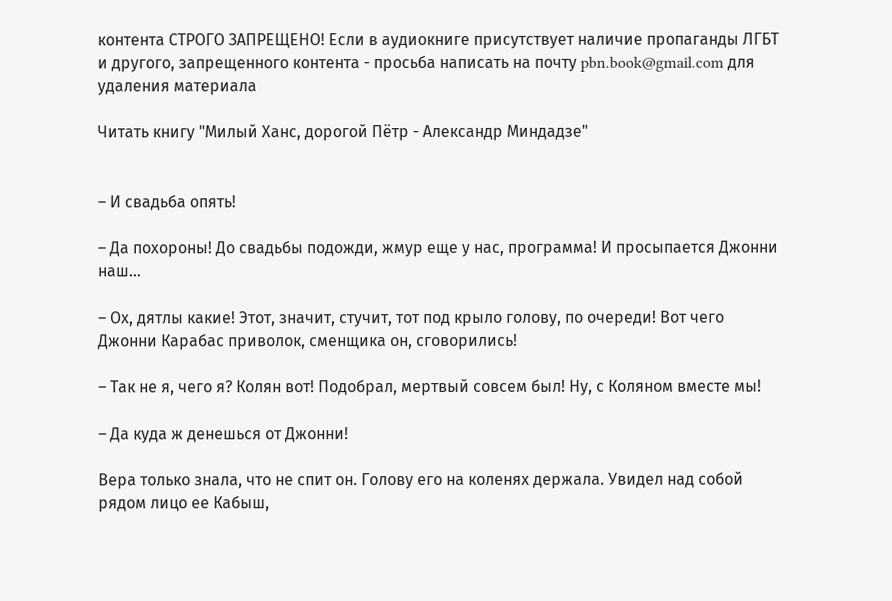контента СТРОГО ЗАПРЕЩЕНО! Если в аудиокниге присутствует наличие пропаганды ЛГБТ и другого, запрещенного контента - просьба написать на почту pbn.book@gmail.com для удаления материала

Читать книгу "Милый Ханс, дорогой Пётр - Александр Миндадзе"


– И свадьба опять!

– Да похороны! До свадьбы подожди, жмур еще у нас, программа! И просыпается Джонни наш…

– Ох, дятлы какие! Этот, значит, стучит, тот под крыло голову, по очереди! Вот чего Джонни Карабас приволок, сменщика он, сговорились!

– Так не я, чего я? Колян вот! Подобрал, мертвый совсем был! Ну, с Коляном вместе мы!

– Да куда ж денешься от Джонни!

Вера только знала, что не спит он. Голову его на коленях держала. Увидел над собой рядом лицо ее Кабыш,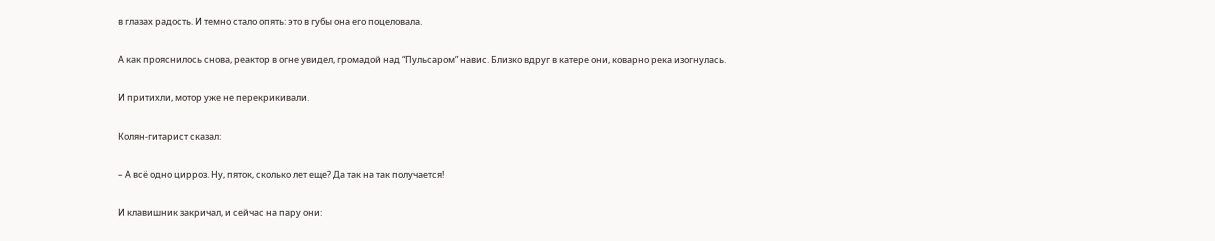в глазах радость. И темно стало опять: это в губы она его поцеловала.

А как прояснилось снова, реактор в огне увидел, громадой над “Пульсаром” навис. Близко вдруг в катере они, коварно река изогнулась.

И притихли, мотор уже не перекрикивали.

Колян-гитарист сказал:

– А всё одно цирроз. Ну, пяток, сколько лет еще? Да так на так получается!

И клавишник закричал, и сейчас на пару они: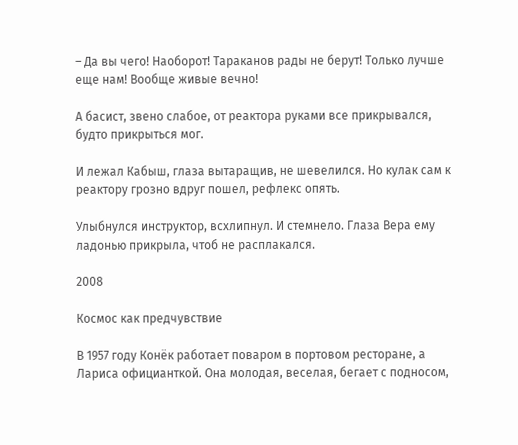– Да вы чего! Наоборот! Тараканов рады не берут! Только лучше еще нам! Вообще живые вечно!

А басист, звено слабое, от реактора руками все прикрывался, будто прикрыться мог.

И лежал Кабыш, глаза вытаращив, не шевелился. Но кулак сам к реактору грозно вдруг пошел, рефлекс опять.

Улыбнулся инструктор, всхлипнул. И стемнело. Глаза Вера ему ладонью прикрыла, чтоб не расплакался.

2008

Космос как предчувствие

В 1957 году Конёк работает поваром в портовом ресторане, а Лариса официанткой. Она молодая, веселая, бегает с подносом,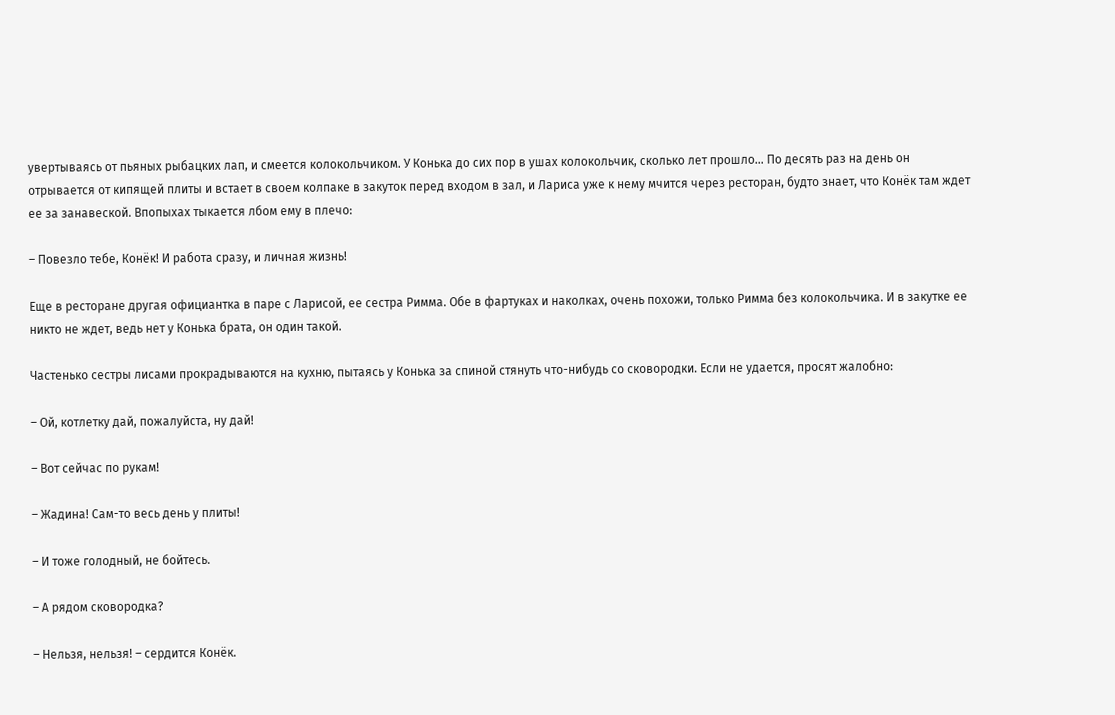увертываясь от пьяных рыбацких лап, и смеется колокольчиком. У Конька до сих пор в ушах колокольчик, сколько лет прошло… По десять раз на день он отрывается от кипящей плиты и встает в своем колпаке в закуток перед входом в зал, и Лариса уже к нему мчится через ресторан, будто знает, что Конёк там ждет ее за занавеской. Впопыхах тыкается лбом ему в плечо:

– Повезло тебе, Конёк! И работа сразу, и личная жизнь!

Еще в ресторане другая официантка в паре с Ларисой, ее сестра Римма. Обе в фартуках и наколках, очень похожи, только Римма без колокольчика. И в закутке ее никто не ждет, ведь нет у Конька брата, он один такой.

Частенько сестры лисами прокрадываются на кухню, пытаясь у Конька за спиной стянуть что-нибудь со сковородки. Если не удается, просят жалобно:

– Ой, котлетку дай, пожалуйста, ну дай!

– Вот сейчас по рукам!

– Жадина! Сам-то весь день у плиты!

– И тоже голодный, не бойтесь.

– А рядом сковородка?

– Нельзя, нельзя! – сердится Конёк.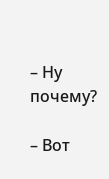– Ну почему?

– Вот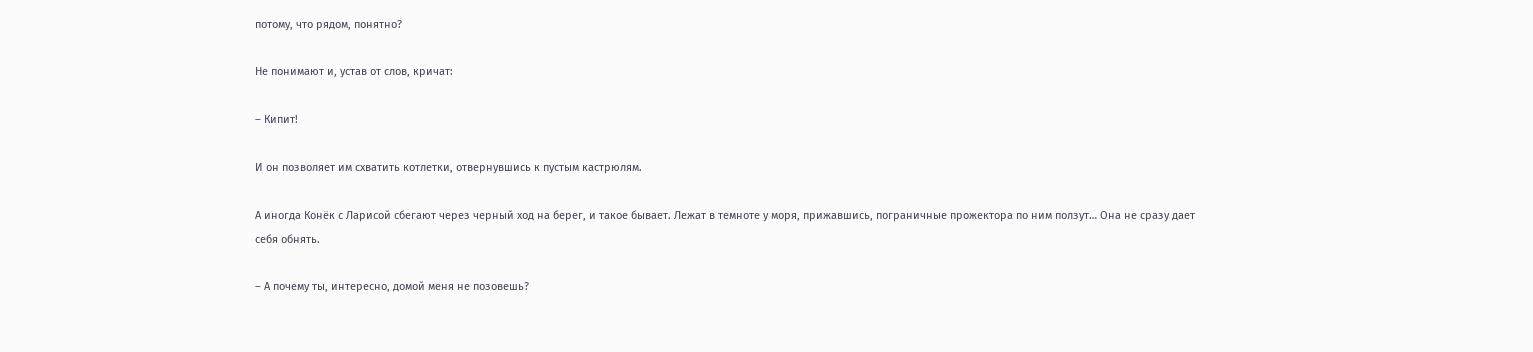потому, что рядом, понятно?

Не понимают и, устав от слов, кричат:

– Кипит!

И он позволяет им схватить котлетки, отвернувшись к пустым кастрюлям.

А иногда Конёк с Ларисой сбегают через черный ход на берег, и такое бывает. Лежат в темноте у моря, прижавшись, пограничные прожектора по ним ползут… Она не сразу дает себя обнять.

– А почему ты, интересно, домой меня не позовешь?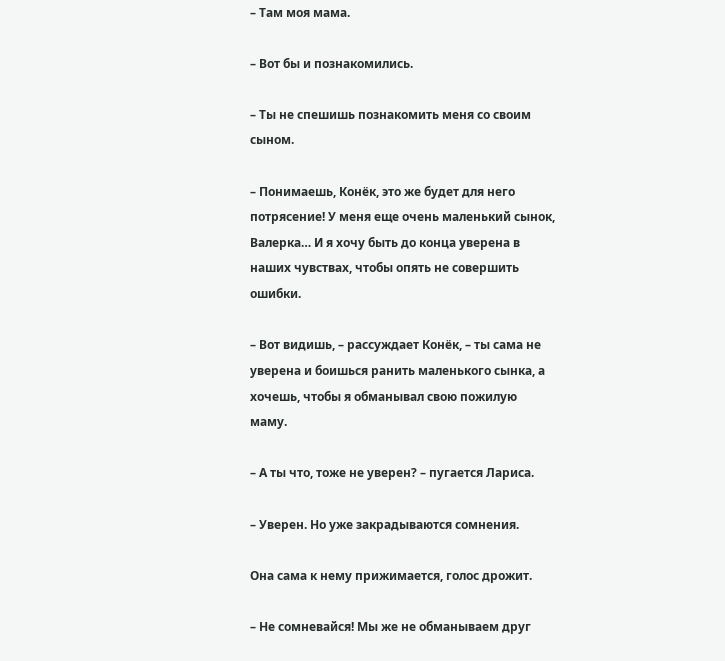– Там моя мама.

– Вот бы и познакомились.

– Ты не спешишь познакомить меня со своим сыном.

– Понимаешь, Конёк, это же будет для него потрясение! У меня еще очень маленький сынок, Валерка… И я хочу быть до конца уверена в наших чувствах, чтобы опять не совершить ошибки.

– Вот видишь, – рассуждает Конёк, – ты сама не уверена и боишься ранить маленького сынка, а хочешь, чтобы я обманывал свою пожилую маму.

– А ты что, тоже не уверен? – пугается Лариса.

– Уверен. Но уже закрадываются сомнения.

Она сама к нему прижимается, голос дрожит.

– Не сомневайся! Мы же не обманываем друг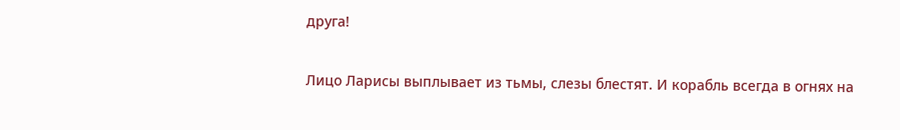друга!

Лицо Ларисы выплывает из тьмы, слезы блестят. И корабль всегда в огнях на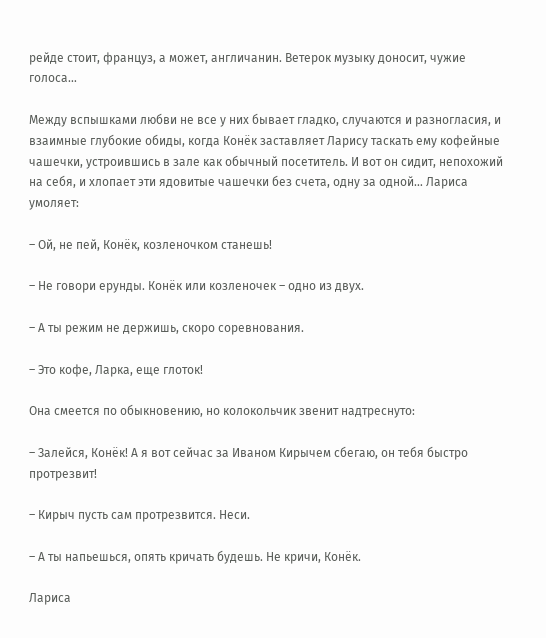рейде стоит, француз, а может, англичанин. Ветерок музыку доносит, чужие голоса…

Между вспышками любви не все у них бывает гладко, случаются и разногласия, и взаимные глубокие обиды, когда Конёк заставляет Ларису таскать ему кофейные чашечки, устроившись в зале как обычный посетитель. И вот он сидит, непохожий на себя, и хлопает эти ядовитые чашечки без счета, одну за одной… Лариса умоляет:

– Ой, не пей, Конёк, козленочком станешь!

– Не говори ерунды. Конёк или козленочек – одно из двух.

– А ты режим не держишь, скоро соревнования.

– Это кофе, Ларка, еще глоток!

Она смеется по обыкновению, но колокольчик звенит надтреснуто:

– Залейся, Конёк! А я вот сейчас за Иваном Кирычем сбегаю, он тебя быстро протрезвит!

– Кирыч пусть сам протрезвится. Неси.

– А ты напьешься, опять кричать будешь. Не кричи, Конёк.

Лариса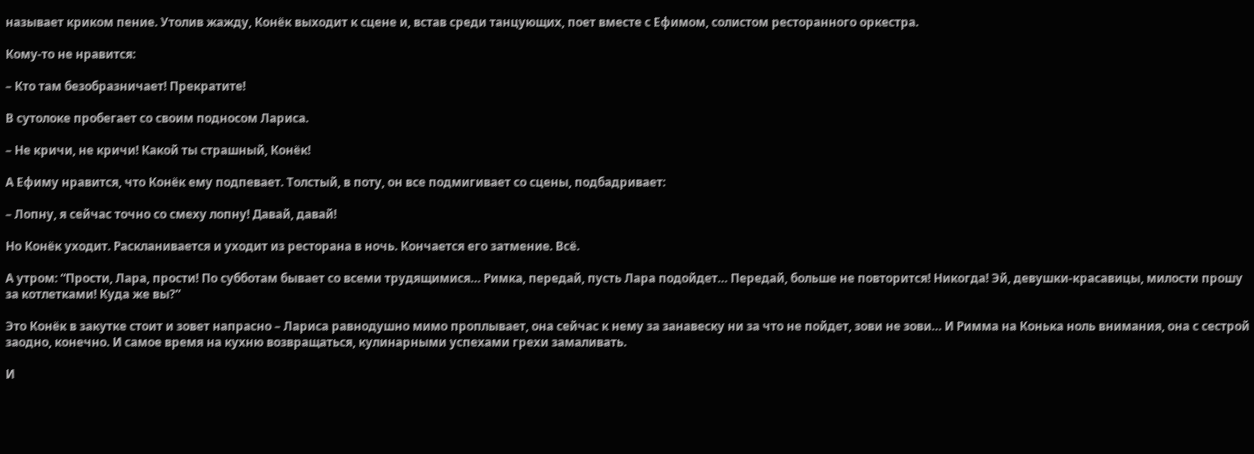называет криком пение. Утолив жажду, Конёк выходит к сцене и, встав среди танцующих, поет вместе с Ефимом, солистом ресторанного оркестра.

Кому-то не нравится:

– Кто там безобразничает! Прекратите!

В сутолоке пробегает со своим подносом Лариса.

– Не кричи, не кричи! Какой ты страшный, Конёк!

А Ефиму нравится, что Конёк ему подпевает. Толстый, в поту, он все подмигивает со сцены, подбадривает:

– Лопну, я сейчас точно со смеху лопну! Давай, давай!

Но Конёк уходит. Раскланивается и уходит из ресторана в ночь. Кончается его затмение. Всё.

А утром: “Прости, Лара, прости! По субботам бывает со всеми трудящимися… Римка, передай, пусть Лара подойдет… Передай, больше не повторится! Никогда! Эй, девушки-красавицы, милости прошу за котлетками! Куда же вы?”

Это Конёк в закутке стоит и зовет напрасно – Лариса равнодушно мимо проплывает, она сейчас к нему за занавеску ни за что не пойдет, зови не зови… И Римма на Конька ноль внимания, она с сестрой заодно, конечно. И самое время на кухню возвращаться, кулинарными успехами грехи замаливать.

И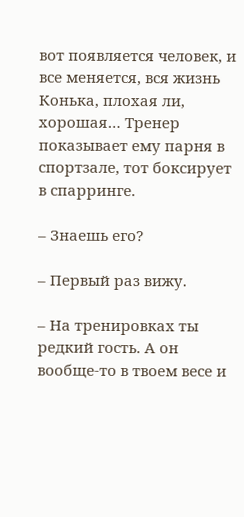вот появляется человек, и все меняется, вся жизнь Конька, плохая ли, хорошая… Тренер показывает ему парня в спортзале, тот боксирует в спарринге.

– Знаешь его?

– Первый раз вижу.

– На тренировках ты редкий гость. А он вообще-то в твоем весе и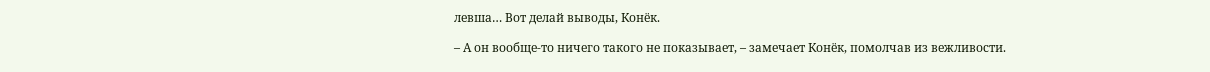левша… Вот делай выводы, Конёк.

– А он вообще-то ничего такого не показывает, – замечает Конёк, помолчав из вежливости.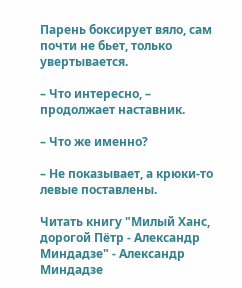Парень боксирует вяло, сам почти не бьет, только увертывается.

– Что интересно, – продолжает наставник.

– Что же именно?

– Не показывает, а крюки-то левые поставлены.

Читать книгу "Милый Ханс, дорогой Пётр - Александр Миндадзе" - Александр Миндадзе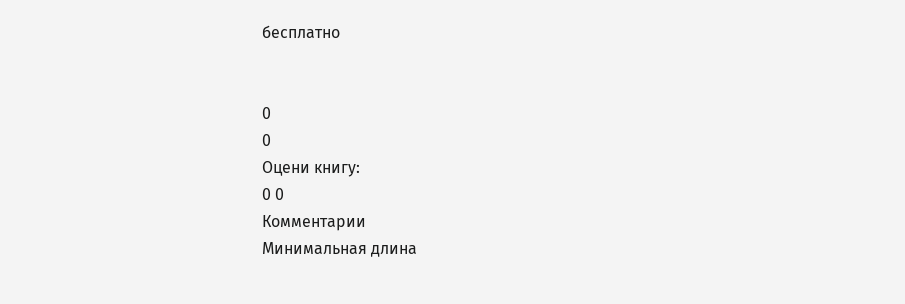бесплатно


0
0
Оцени книгу:
0 0
Комментарии
Минимальная длина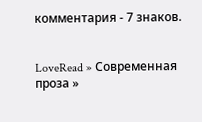комментария - 7 знаков.


LoveRead » Современная проза »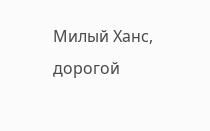Милый Ханс, дорогой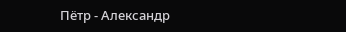Пётр - Александр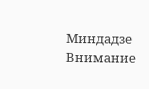Миндадзе
Внимание